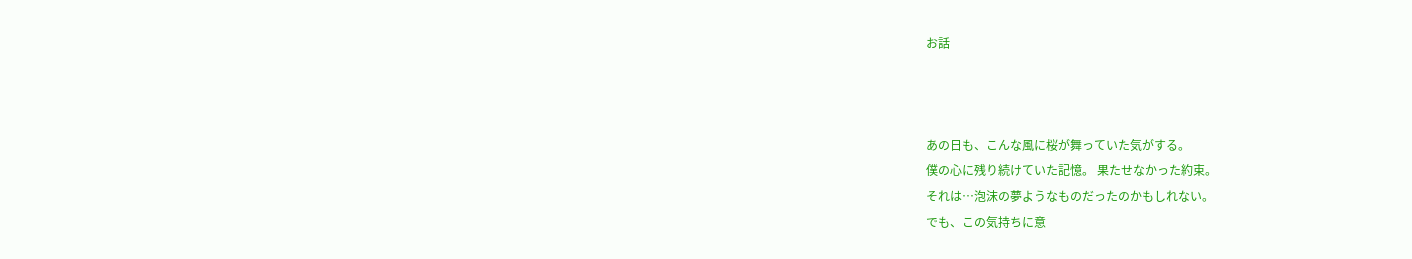お話



あの日も、こんな風に桜が舞っていた気がする。
僕の心に残り続けていた記憶。 果たせなかった約束。
それは…泡沫の夢ようなものだったのかもしれない。
でも、この気持ちに意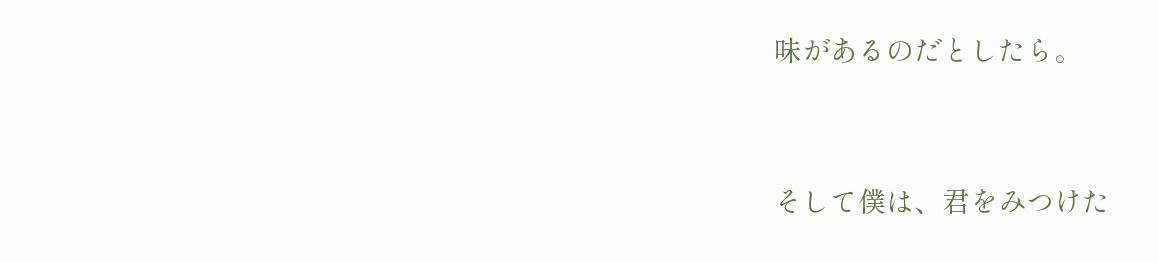味があるのだとしたら。


そして僕は、君をみつけた